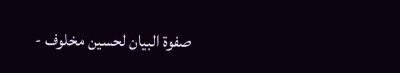صفوة البيان لحسين مخلوف -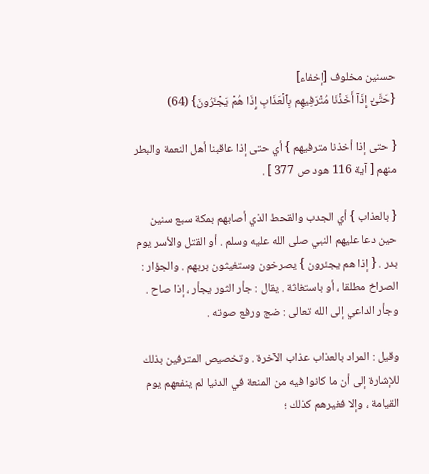حسنين مخلوف [إخفاء]
{حَتَّىٰٓ إِذَآ أَخَذۡنَا مُتۡرَفِيهِم بِٱلۡعَذَابِ إِذَا هُمۡ يَجۡـَٔرُونَ} (64)

{ حتى إذا أخذنا مترفيهم } أي حتى إذا عاقبنا أهل النعمة والبطر منهم [ آية 116 هود ص 377 ] .

{ بالعذاب } أي الجدب والقحط الذي أصابهم بمكة سبع سنين حين دعا عليهم النبي صلى الله عليه وسلم . أو القتل والأسر يوم بدر . { إذا هم يجئرون } يصرخون وستغيثون بربهم . والجؤار : الصراخ مطلقا ، أو باستغاثة . يقال : جأر الثور يجأر ، إذا صاح . وجأر الداعي إلى الله تعالى : ضج ورفع صوته .

وقيل : المراد بالعذاب عذاب الآخرة . وتخصيص المترفين بذلك للإشارة إلى أن ما كانوا فيه من المنعة في الدنيا لم ينفعهم يوم القيامة ، وإلا فغيرهم كذلك ؛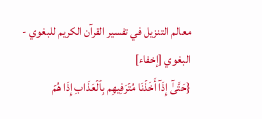معالم التنزيل في تفسير القرآن الكريم للبغوي - البغوي [إخفاء]
{حَتَّىٰٓ إِذَآ أَخَذۡنَا مُتۡرَفِيهِم بِٱلۡعَذَابِ إِذَا هُمۡ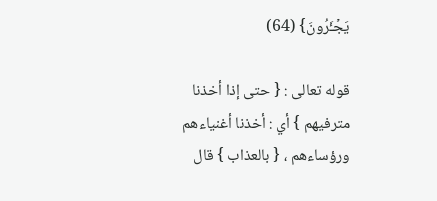يَجۡـَٔرُونَ} (64)

قوله تعالى : { حتى إذا أخذنا مترفيهم } أي : أخذنا أغنياءهم ورؤساءهم ، { بالعذاب } قال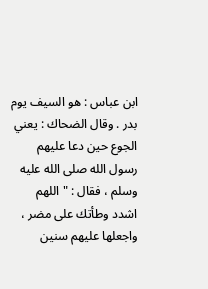ابن عباس : هو السيف يوم بدر . وقال الضحاك : يعني الجوع حين دعا عليهم رسول الله صلى الله عليه وسلم ، فقال : " اللهم اشدد وطأتك على مضر ، واجعلها عليهم سنين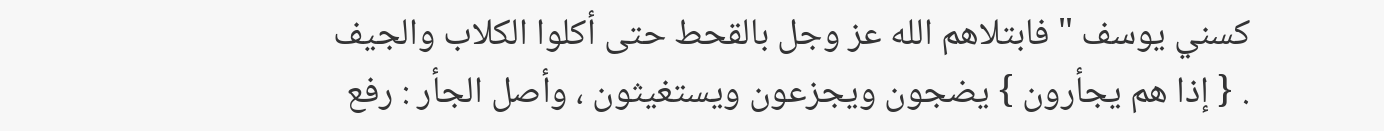كسني يوسف " فابتلاهم الله عز وجل بالقحط حتى أكلوا الكلاب والجيف . { إذا هم يجأرون } يضجون ويجزعون ويستغيثون ، وأصل الجأر : رفع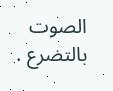الصوت بالتضرع .